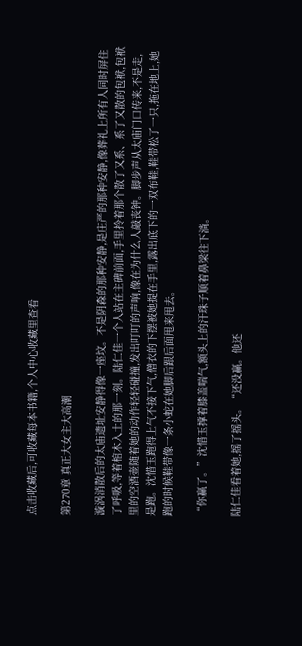点击收藏后,可收藏每本书籍,个人中心收藏里查看

第270章 真正大女主大高潮

漩涡消散后的太庙遗址安静得像一座坟。不是阴森的那种安静,是庄严的那种安静,像葬礼上所有人同时屏住了呼吸,等着棺木入土的那一刻。陆仁佳一个人站在主碑前面,手里拎着那个散了又系、系了又散的包袱,包袱里的空酒壶随着她的动作轻轻碰撞,发出叮叮的声响,像在为什么人敲丧钟。脚步声从太庙门口传来,不是走,是跑。沈惜玉跑得上气不接下气,僧衣的下摆被她提在手里,露出底下的一双布鞋,鞋带松了一只,拖在地上,她跑的时候鞋带像一条小蛇在她脚后跟后面甩来甩去。

“你赢了。”沈惜玉撑着膝盖喘气,额头上的汗珠子顺着鼻梁往下淌。

陆仁佳看着她,摇了摇头。“还没赢。他还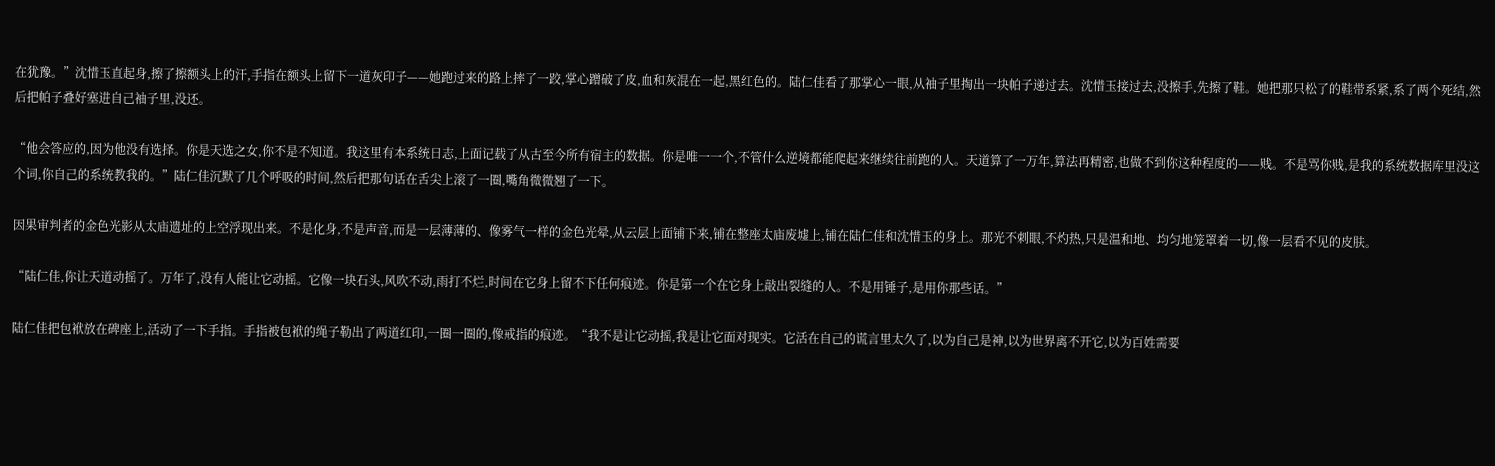在犹豫。”沈惜玉直起身,擦了擦额头上的汗,手指在额头上留下一道灰印子——她跑过来的路上摔了一跤,掌心蹭破了皮,血和灰混在一起,黑红色的。陆仁佳看了那掌心一眼,从袖子里掏出一块帕子递过去。沈惜玉接过去,没擦手,先擦了鞋。她把那只松了的鞋带系紧,系了两个死结,然后把帕子叠好塞进自己袖子里,没还。

“他会答应的,因为他没有选择。你是天选之女,你不是不知道。我这里有本系统日志,上面记载了从古至今所有宿主的数据。你是唯一一个,不管什么逆境都能爬起来继续往前跑的人。天道算了一万年,算法再精密,也做不到你这种程度的——贱。不是骂你贱,是我的系统数据库里没这个词,你自己的系统教我的。”陆仁佳沉默了几个呼吸的时间,然后把那句话在舌尖上滚了一圈,嘴角微微翘了一下。

因果审判者的金色光影从太庙遗址的上空浮现出来。不是化身,不是声音,而是一层薄薄的、像雾气一样的金色光晕,从云层上面铺下来,铺在整座太庙废墟上,铺在陆仁佳和沈惜玉的身上。那光不刺眼,不灼热,只是温和地、均匀地笼罩着一切,像一层看不见的皮肤。

“陆仁佳,你让天道动摇了。万年了,没有人能让它动摇。它像一块石头,风吹不动,雨打不烂,时间在它身上留不下任何痕迹。你是第一个在它身上敲出裂缝的人。不是用锤子,是用你那些话。”

陆仁佳把包袱放在碑座上,活动了一下手指。手指被包袱的绳子勒出了两道红印,一圈一圈的,像戒指的痕迹。“我不是让它动摇,我是让它面对现实。它活在自己的谎言里太久了,以为自己是神,以为世界离不开它,以为百姓需要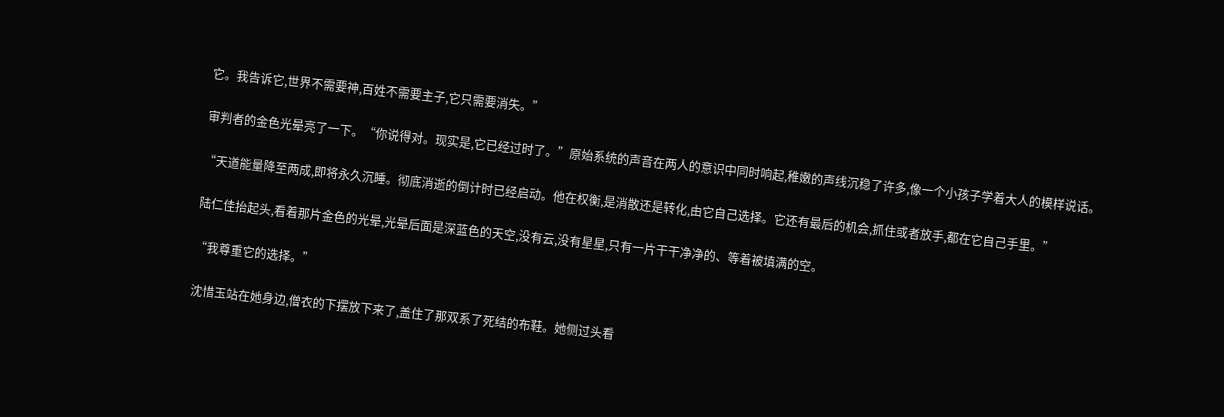它。我告诉它,世界不需要神,百姓不需要主子,它只需要消失。”

审判者的金色光晕亮了一下。“你说得对。现实是,它已经过时了。”原始系统的声音在两人的意识中同时响起,稚嫩的声线沉稳了许多,像一个小孩子学着大人的模样说话。

“天道能量降至两成,即将永久沉睡。彻底消逝的倒计时已经启动。他在权衡,是消散还是转化,由它自己选择。它还有最后的机会,抓住或者放手,都在它自己手里。”

陆仁佳抬起头,看着那片金色的光晕,光晕后面是深蓝色的天空,没有云,没有星星,只有一片干干净净的、等着被填满的空。

“我尊重它的选择。”

沈惜玉站在她身边,僧衣的下摆放下来了,盖住了那双系了死结的布鞋。她侧过头看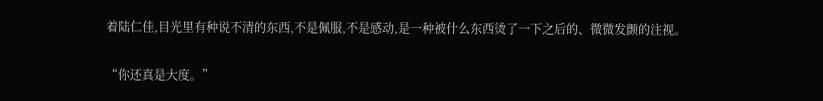着陆仁佳,目光里有种说不清的东西,不是佩服,不是感动,是一种被什么东西烫了一下之后的、微微发颤的注视。

“你还真是大度。”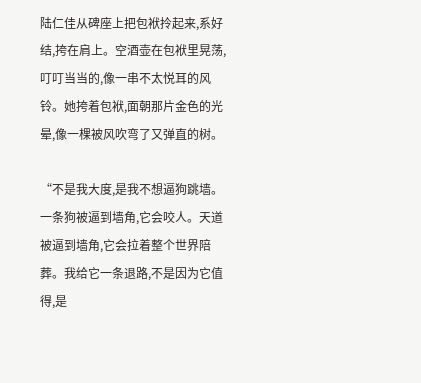陆仁佳从碑座上把包袱拎起来,系好结,挎在肩上。空酒壶在包袱里晃荡,叮叮当当的,像一串不太悦耳的风铃。她挎着包袱,面朝那片金色的光晕,像一棵被风吹弯了又弹直的树。

“不是我大度,是我不想逼狗跳墙。一条狗被逼到墙角,它会咬人。天道被逼到墙角,它会拉着整个世界陪葬。我给它一条退路,不是因为它值得,是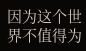因为这个世界不值得为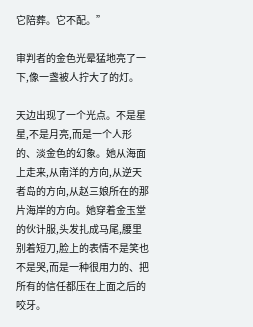它陪葬。它不配。”

审判者的金色光晕猛地亮了一下,像一盏被人拧大了的灯。

天边出现了一个光点。不是星星,不是月亮,而是一个人形的、淡金色的幻象。她从海面上走来,从南洋的方向,从逆天者岛的方向,从赵三娘所在的那片海岸的方向。她穿着金玉堂的伙计服,头发扎成马尾,腰里别着短刀,脸上的表情不是笑也不是哭,而是一种很用力的、把所有的信任都压在上面之后的咬牙。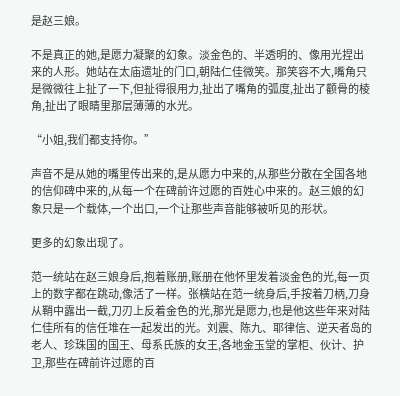是赵三娘。

不是真正的她,是愿力凝聚的幻象。淡金色的、半透明的、像用光捏出来的人形。她站在太庙遗址的门口,朝陆仁佳微笑。那笑容不大,嘴角只是微微往上扯了一下,但扯得很用力,扯出了嘴角的弧度,扯出了颧骨的棱角,扯出了眼睛里那层薄薄的水光。

“小姐,我们都支持你。”

声音不是从她的嘴里传出来的,是从愿力中来的,从那些分散在全国各地的信仰碑中来的,从每一个在碑前许过愿的百姓心中来的。赵三娘的幻象只是一个载体,一个出口,一个让那些声音能够被听见的形状。

更多的幻象出现了。

范一统站在赵三娘身后,抱着账册,账册在他怀里发着淡金色的光,每一页上的数字都在跳动,像活了一样。张横站在范一统身后,手按着刀柄,刀身从鞘中露出一截,刀刃上反着金色的光,那光是愿力,也是他这些年来对陆仁佳所有的信任堆在一起发出的光。刘震、陈九、耶律信、逆天者岛的老人、珍珠国的国王、母系氏族的女王,各地金玉堂的掌柜、伙计、护卫,那些在碑前许过愿的百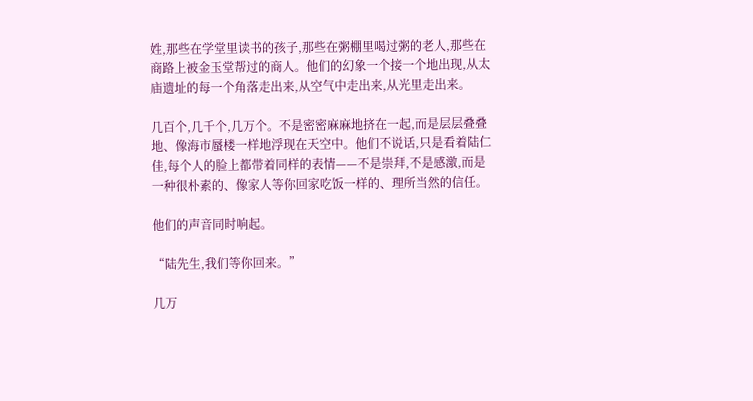姓,那些在学堂里读书的孩子,那些在粥棚里喝过粥的老人,那些在商路上被金玉堂帮过的商人。他们的幻象一个接一个地出现,从太庙遗址的每一个角落走出来,从空气中走出来,从光里走出来。

几百个,几千个,几万个。不是密密麻麻地挤在一起,而是层层叠叠地、像海市蜃楼一样地浮现在天空中。他们不说话,只是看着陆仁佳,每个人的脸上都带着同样的表情——不是崇拜,不是感激,而是一种很朴素的、像家人等你回家吃饭一样的、理所当然的信任。

他们的声音同时响起。

“陆先生,我们等你回来。”

几万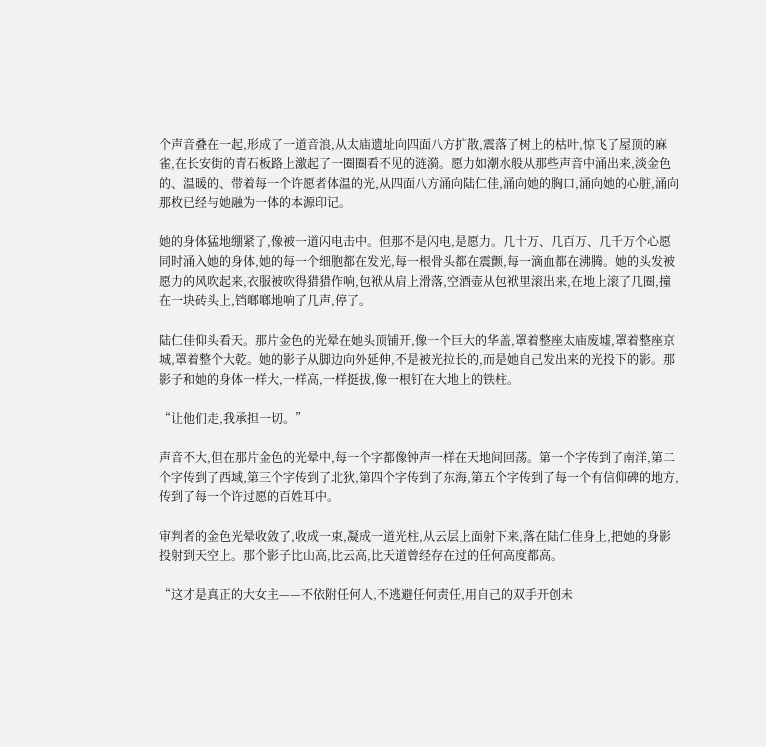个声音叠在一起,形成了一道音浪,从太庙遗址向四面八方扩散,震落了树上的枯叶,惊飞了屋顶的麻雀,在长安街的青石板路上激起了一圈圈看不见的涟漪。愿力如潮水般从那些声音中涌出来,淡金色的、温暖的、带着每一个许愿者体温的光,从四面八方涌向陆仁佳,涌向她的胸口,涌向她的心脏,涌向那枚已经与她融为一体的本源印记。

她的身体猛地绷紧了,像被一道闪电击中。但那不是闪电,是愿力。几十万、几百万、几千万个心愿同时涌入她的身体,她的每一个细胞都在发光,每一根骨头都在震颤,每一滴血都在沸腾。她的头发被愿力的风吹起来,衣服被吹得猎猎作响,包袱从肩上滑落,空酒壶从包袱里滚出来,在地上滚了几圈,撞在一块砖头上,铛啷啷地响了几声,停了。

陆仁佳仰头看天。那片金色的光晕在她头顶铺开,像一个巨大的华盖,罩着整座太庙废墟,罩着整座京城,罩着整个大乾。她的影子从脚边向外延伸,不是被光拉长的,而是她自己发出来的光投下的影。那影子和她的身体一样大,一样高,一样挺拔,像一根钉在大地上的铁柱。

“让他们走,我承担一切。”

声音不大,但在那片金色的光晕中,每一个字都像钟声一样在天地间回荡。第一个字传到了南洋,第二个字传到了西域,第三个字传到了北狄,第四个字传到了东海,第五个字传到了每一个有信仰碑的地方,传到了每一个许过愿的百姓耳中。

审判者的金色光晕收敛了,收成一束,凝成一道光柱,从云层上面射下来,落在陆仁佳身上,把她的身影投射到天空上。那个影子比山高,比云高,比天道曾经存在过的任何高度都高。

“这才是真正的大女主——不依附任何人,不逃避任何责任,用自己的双手开创未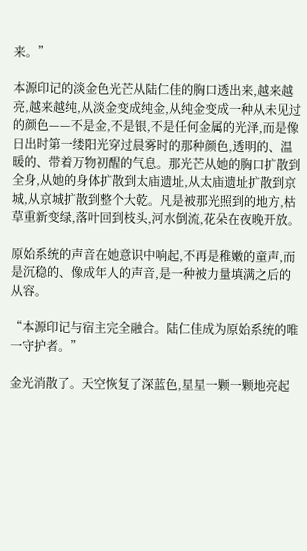来。”

本源印记的淡金色光芒从陆仁佳的胸口透出来,越来越亮,越来越纯,从淡金变成纯金,从纯金变成一种从未见过的颜色——不是金,不是银,不是任何金属的光泽,而是像日出时第一缕阳光穿过晨雾时的那种颜色,透明的、温暖的、带着万物初醒的气息。那光芒从她的胸口扩散到全身,从她的身体扩散到太庙遗址,从太庙遗址扩散到京城,从京城扩散到整个大乾。凡是被那光照到的地方,枯草重新变绿,落叶回到枝头,河水倒流,花朵在夜晚开放。

原始系统的声音在她意识中响起,不再是稚嫩的童声,而是沉稳的、像成年人的声音,是一种被力量填满之后的从容。

“本源印记与宿主完全融合。陆仁佳成为原始系统的唯一守护者。”

金光消散了。天空恢复了深蓝色,星星一颗一颗地亮起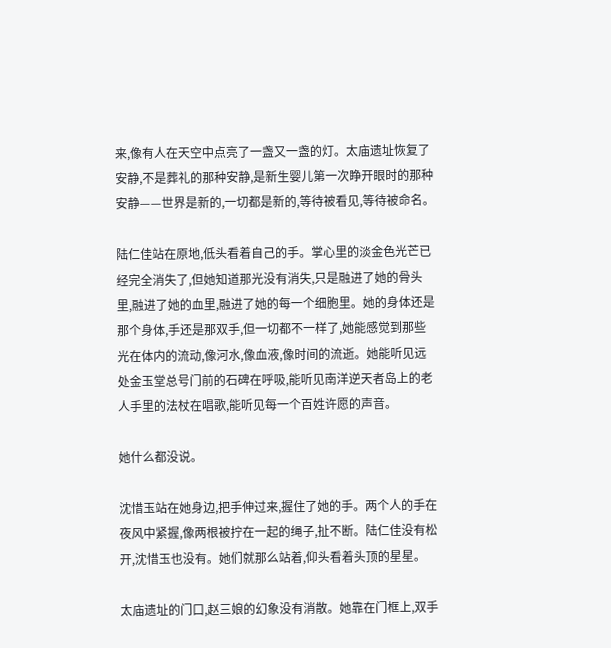来,像有人在天空中点亮了一盏又一盏的灯。太庙遗址恢复了安静,不是葬礼的那种安静,是新生婴儿第一次睁开眼时的那种安静——世界是新的,一切都是新的,等待被看见,等待被命名。

陆仁佳站在原地,低头看着自己的手。掌心里的淡金色光芒已经完全消失了,但她知道那光没有消失,只是融进了她的骨头里,融进了她的血里,融进了她的每一个细胞里。她的身体还是那个身体,手还是那双手,但一切都不一样了,她能感觉到那些光在体内的流动,像河水,像血液,像时间的流逝。她能听见远处金玉堂总号门前的石碑在呼吸,能听见南洋逆天者岛上的老人手里的法杖在唱歌,能听见每一个百姓许愿的声音。

她什么都没说。

沈惜玉站在她身边,把手伸过来,握住了她的手。两个人的手在夜风中紧握,像两根被拧在一起的绳子,扯不断。陆仁佳没有松开,沈惜玉也没有。她们就那么站着,仰头看着头顶的星星。

太庙遗址的门口,赵三娘的幻象没有消散。她靠在门框上,双手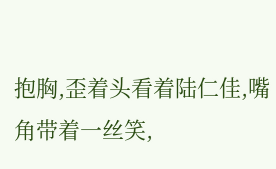抱胸,歪着头看着陆仁佳,嘴角带着一丝笑,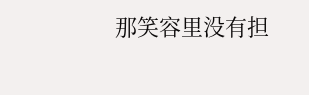那笑容里没有担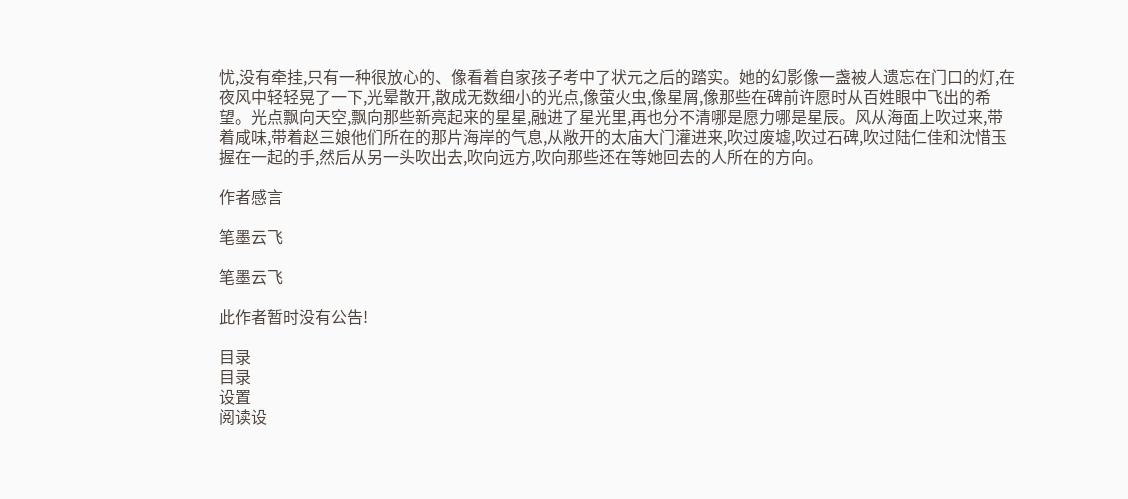忧,没有牵挂,只有一种很放心的、像看着自家孩子考中了状元之后的踏实。她的幻影像一盏被人遗忘在门口的灯,在夜风中轻轻晃了一下,光晕散开,散成无数细小的光点,像萤火虫,像星屑,像那些在碑前许愿时从百姓眼中飞出的希望。光点飘向天空,飘向那些新亮起来的星星,融进了星光里,再也分不清哪是愿力哪是星辰。风从海面上吹过来,带着咸味,带着赵三娘他们所在的那片海岸的气息,从敞开的太庙大门灌进来,吹过废墟,吹过石碑,吹过陆仁佳和沈惜玉握在一起的手,然后从另一头吹出去,吹向远方,吹向那些还在等她回去的人所在的方向。

作者感言

笔墨云飞

笔墨云飞

此作者暂时没有公告!

目录
目录
设置
阅读设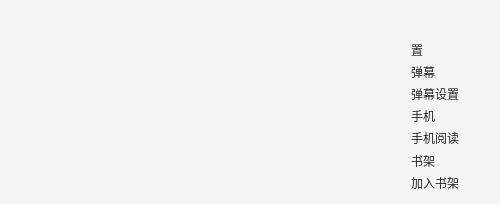置
弹幕
弹幕设置
手机
手机阅读
书架
加入书架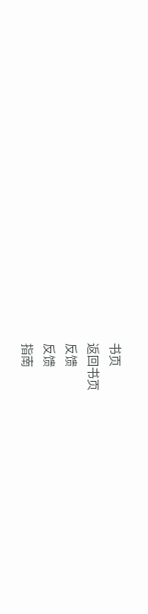书页
返回书页
反馈
反馈
指南